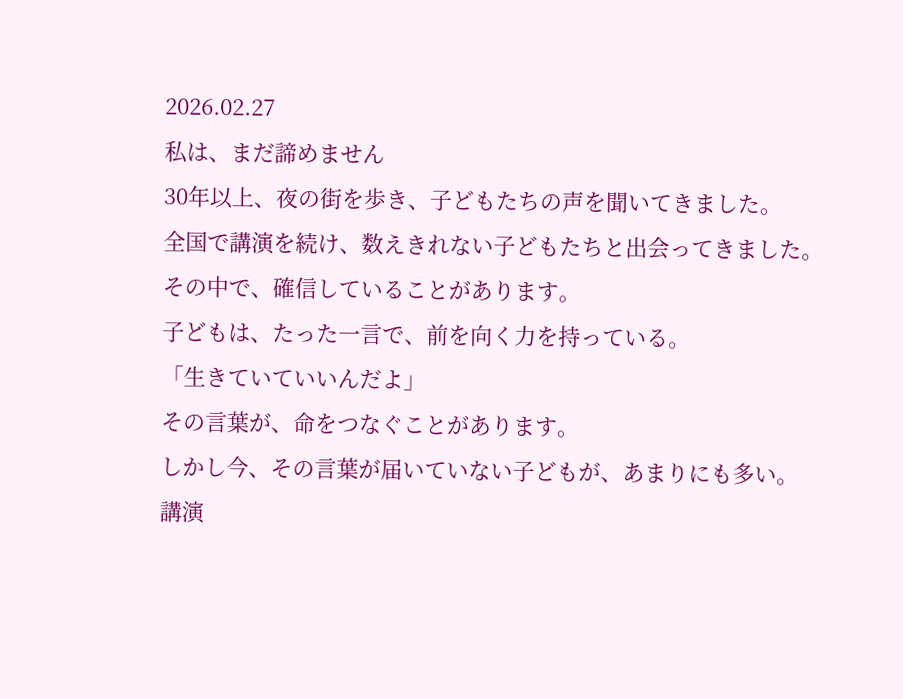2026.02.27
私は、まだ諦めません
30年以上、夜の街を歩き、子どもたちの声を聞いてきました。
全国で講演を続け、数えきれない子どもたちと出会ってきました。
その中で、確信していることがあります。
子どもは、たった一言で、前を向く力を持っている。
「生きていていいんだよ」
その言葉が、命をつなぐことがあります。
しかし今、その言葉が届いていない子どもが、あまりにも多い。
講演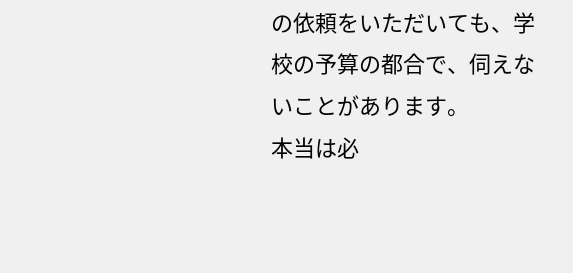の依頼をいただいても、学校の予算の都合で、伺えないことがあります。
本当は必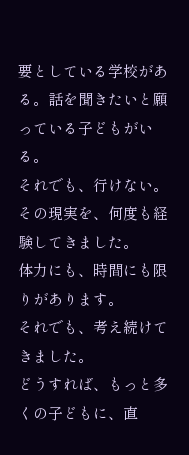要としている学校がある。話を聞きたいと願っている子どもがいる。
それでも、行けない。
その現実を、何度も経験してきました。
体力にも、時間にも限りがあります。
それでも、考え続けてきました。
どうすれば、もっと多くの子どもに、直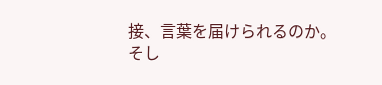接、言葉を届けられるのか。
そし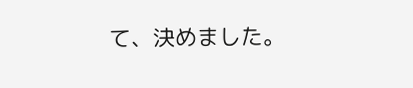て、決めました。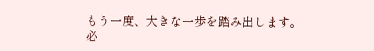もう一度、大きな一歩を踏み出します。
必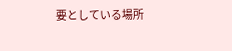要としている場所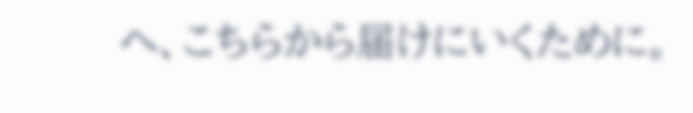へ、こちらから届けにいくために。